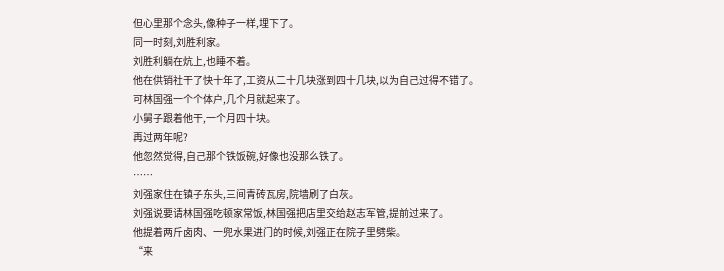但心里那个念头,像种子一样,埋下了。
同一时刻,刘胜利家。
刘胜利躺在炕上,也睡不着。
他在供销社干了快十年了,工资从二十几块涨到四十几块,以为自己过得不错了。
可林国强一个个体户,几个月就起来了。
小舅子跟着他干,一个月四十块。
再过两年呢?
他忽然觉得,自己那个铁饭碗,好像也没那么铁了。
……
刘强家住在镇子东头,三间青砖瓦房,院墙刷了白灰。
刘强说要请林国强吃顿家常饭,林国强把店里交给赵志军管,提前过来了。
他提着两斤卤肉、一兜水果进门的时候,刘强正在院子里劈柴。
“来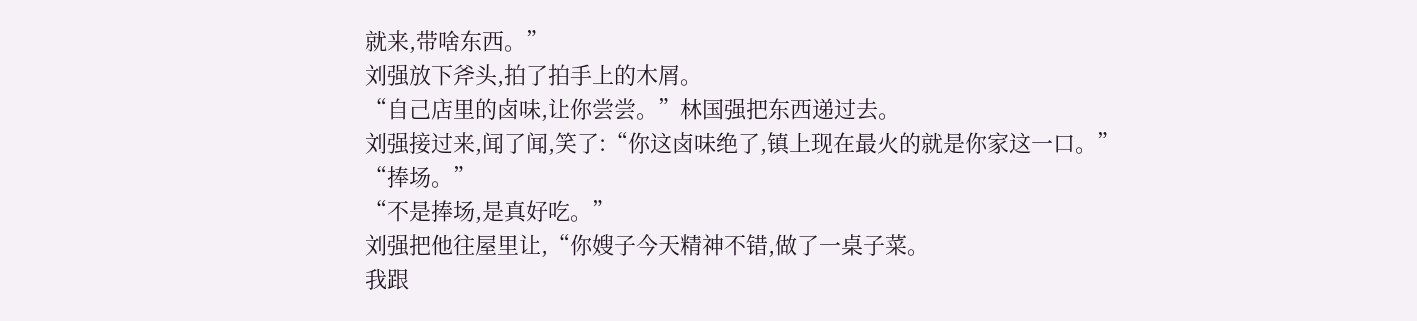就来,带啥东西。”
刘强放下斧头,拍了拍手上的木屑。
“自己店里的卤味,让你尝尝。”林国强把东西递过去。
刘强接过来,闻了闻,笑了:“你这卤味绝了,镇上现在最火的就是你家这一口。”
“捧场。”
“不是捧场,是真好吃。”
刘强把他往屋里让,“你嫂子今天精神不错,做了一桌子菜。
我跟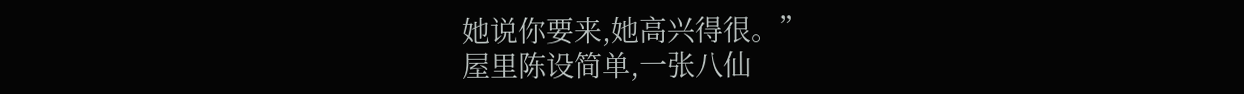她说你要来,她高兴得很。”
屋里陈设简单,一张八仙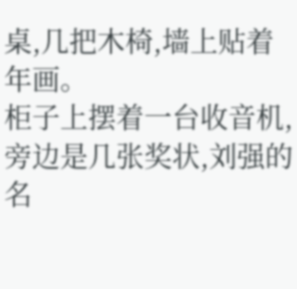桌,几把木椅,墙上贴着年画。
柜子上摆着一台收音机,旁边是几张奖状,刘强的名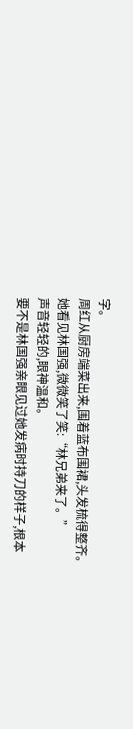字。
周红从厨房端菜出来,围着蓝布围裙,头发梳得整齐。
她看见林国强,微微笑了笑:“林兄弟来了。”
声音轻轻的,眼神温和。
要不是林国强亲眼见过她发病时持刀的样子,根本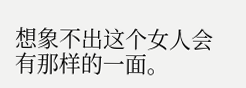想象不出这个女人会有那样的一面。